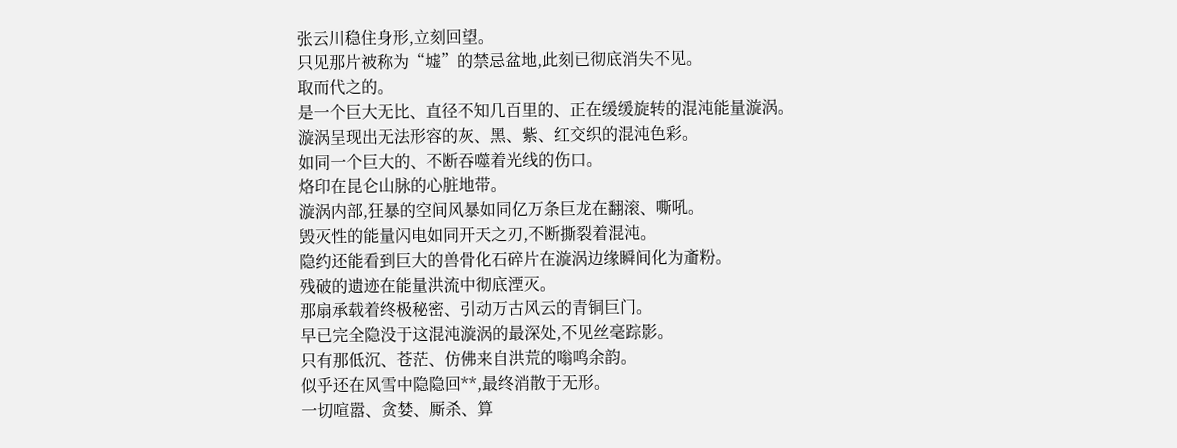张云川稳住身形,立刻回望。
只见那片被称为“墟”的禁忌盆地,此刻已彻底消失不见。
取而代之的。
是一个巨大无比、直径不知几百里的、正在缓缓旋转的混沌能量漩涡。
漩涡呈现出无法形容的灰、黑、紫、红交织的混沌色彩。
如同一个巨大的、不断吞噬着光线的伤口。
烙印在昆仑山脉的心脏地带。
漩涡内部,狂暴的空间风暴如同亿万条巨龙在翻滚、嘶吼。
毁灭性的能量闪电如同开天之刃,不断撕裂着混沌。
隐约还能看到巨大的兽骨化石碎片在漩涡边缘瞬间化为齑粉。
残破的遗迹在能量洪流中彻底湮灭。
那扇承载着终极秘密、引动万古风云的青铜巨门。
早已完全隐没于这混沌漩涡的最深处,不见丝毫踪影。
只有那低沉、苍茫、仿佛来自洪荒的嗡鸣余韵。
似乎还在风雪中隐隐回**,最终消散于无形。
一切喧嚣、贪婪、厮杀、算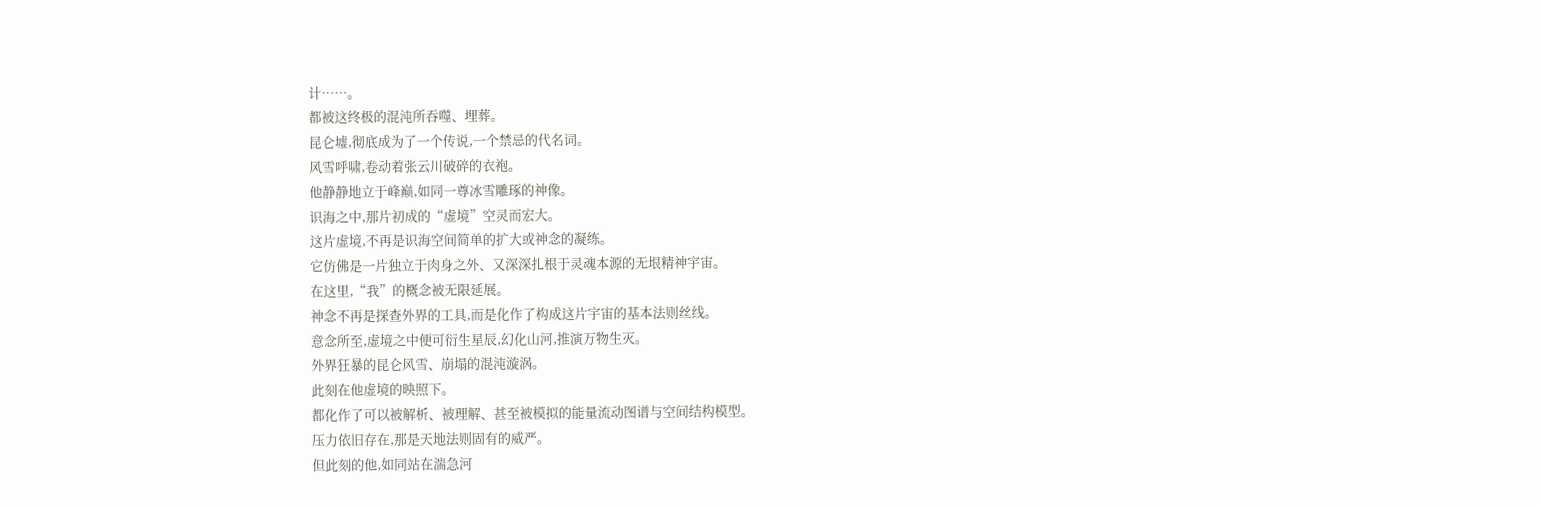计……。
都被这终极的混沌所吞噬、埋葬。
昆仑墟,彻底成为了一个传说,一个禁忌的代名词。
风雪呼啸,卷动着张云川破碎的衣袍。
他静静地立于峰巅,如同一尊冰雪雕琢的神像。
识海之中,那片初成的“虚境”空灵而宏大。
这片虚境,不再是识海空间简单的扩大或神念的凝练。
它仿佛是一片独立于肉身之外、又深深扎根于灵魂本源的无垠精神宇宙。
在这里,“我”的概念被无限延展。
神念不再是探查外界的工具,而是化作了构成这片宇宙的基本法则丝线。
意念所至,虚境之中便可衍生星辰,幻化山河,推演万物生灭。
外界狂暴的昆仑风雪、崩塌的混沌漩涡。
此刻在他虚境的映照下。
都化作了可以被解析、被理解、甚至被模拟的能量流动图谱与空间结构模型。
压力依旧存在,那是天地法则固有的威严。
但此刻的他,如同站在湍急河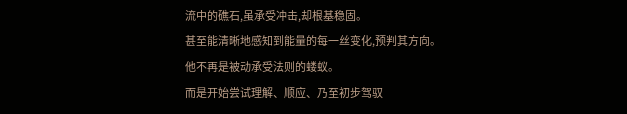流中的礁石,虽承受冲击,却根基稳固。
甚至能清晰地感知到能量的每一丝变化,预判其方向。
他不再是被动承受法则的蝼蚁。
而是开始尝试理解、顺应、乃至初步驾驭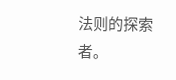法则的探索者。